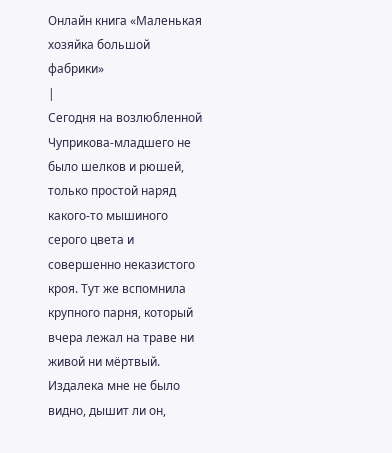Онлайн книга «Маленькая хозяйка большой фабрики»
|
Сегодня на возлюбленной Чуприкова-младшего не было шелков и рюшей, только простой наряд какого-то мышиного серого цвета и совершенно неказистого кроя. Тут же вспомнила крупного парня, который вчера лежал на траве ни живой ни мёртвый. Издалека мне не было видно, дышит ли он,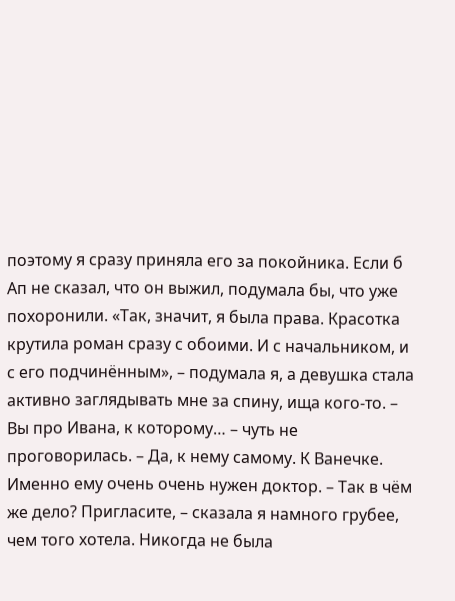поэтому я сразу приняла его за покойника. Если б Ап не сказал, что он выжил, подумала бы, что уже похоронили. «Так, значит, я была права. Красотка крутила роман сразу с обоими. И с начальником, и с его подчинённым», – подумала я, а девушка стала активно заглядывать мне за спину, ища кого-то. – Вы про Ивана, к которому… – чуть не проговорилась. – Да, к нему самому. К Ванечке. Именно ему очень очень нужен доктор. – Так в чём же дело? Пригласите, – сказала я намного грубее, чем того хотела. Никогда не была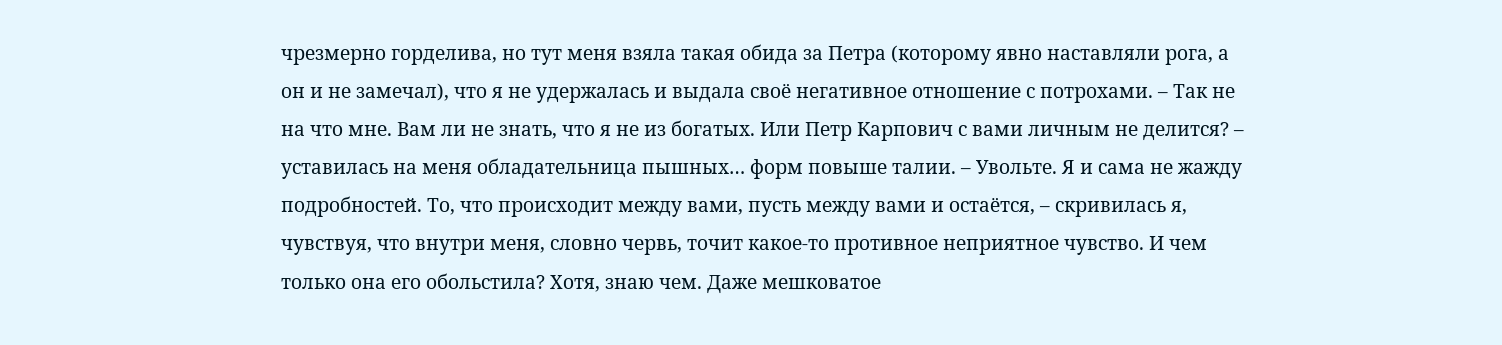чрезмерно горделива, но тут меня взяла такая обида за Петра (которому явно наставляли рога, а он и не замечал), что я не удержалась и выдала своё негативное отношение с потрохами. – Так не на что мне. Вам ли не знать, что я не из богатых. Или Петр Карпович с вами личным не делится? – уставилась на меня обладательница пышных… форм повыше талии. – Увольте. Я и сама не жажду подробностей. То, что происходит между вами, пусть между вами и остаётся, – скривилась я, чувствуя, что внутри меня, словно червь, точит какое-то противное неприятное чувство. И чем только она его обольстила? Хотя, знаю чем. Даже мешковатое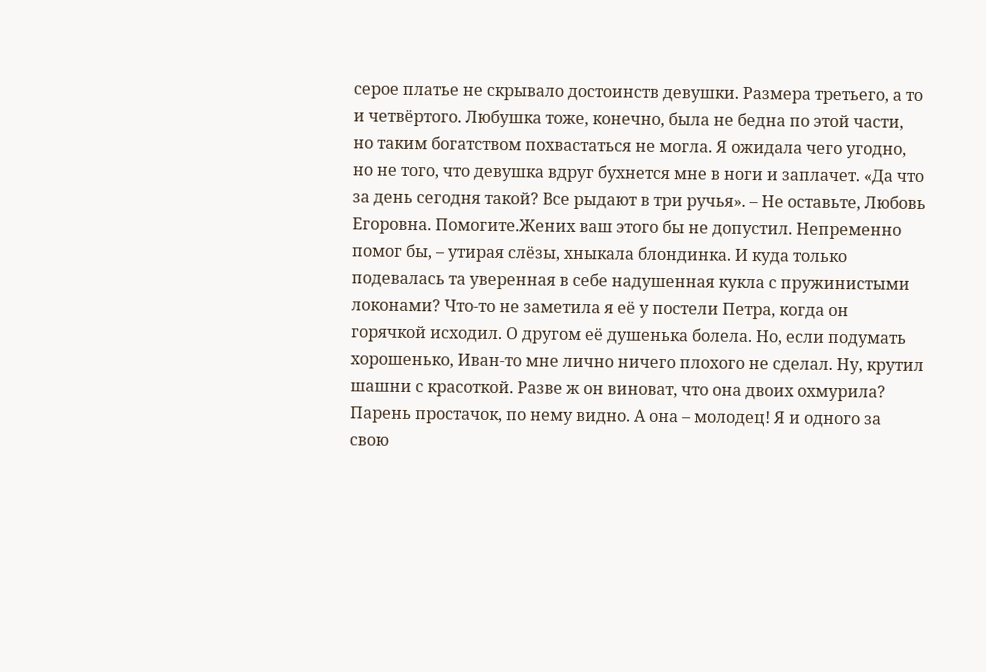серое платье не скрывало достоинств девушки. Размера третьего, а то и четвёртого. Любушка тоже, конечно, была не бедна по этой части, но таким богатством похвастаться не могла. Я ожидала чего угодно, но не того, что девушка вдруг бухнется мне в ноги и заплачет. «Да что за день сегодня такой? Все рыдают в три ручья». – Не оставьте, Любовь Егоровна. Помогите.Жених ваш этого бы не допустил. Непременно помог бы, – утирая слёзы, хныкала блондинка. И куда только подевалась та уверенная в себе надушенная кукла с пружинистыми локонами? Что-то не заметила я её у постели Петра, когда он горячкой исходил. О другом её душенька болела. Но, если подумать хорошенько, Иван-то мне лично ничего плохого не сделал. Ну, крутил шашни с красоткой. Разве ж он виноват, что она двоих охмурила? Парень простачок, по нему видно. А она – молодец! Я и одного за свою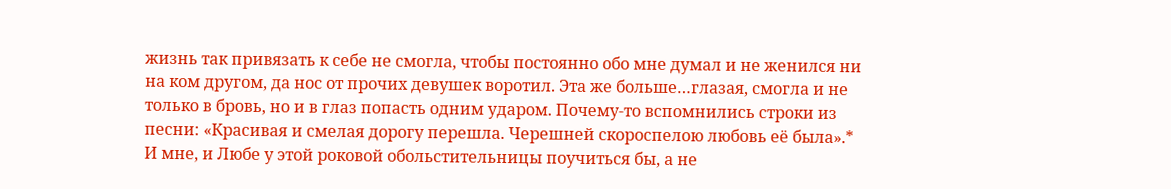жизнь так привязать к себе не смогла, чтобы постоянно обо мне думал и не женился ни на ком другом, да нос от прочих девушек воротил. Эта же больше…глазая, смогла и не только в бровь, но и в глаз попасть одним ударом. Почему-то вспомнились строки из песни: «Красивая и смелая дорогу перешла. Черешней скороспелою любовь её была».* И мне, и Любе у этой роковой обольстительницы поучиться бы, а не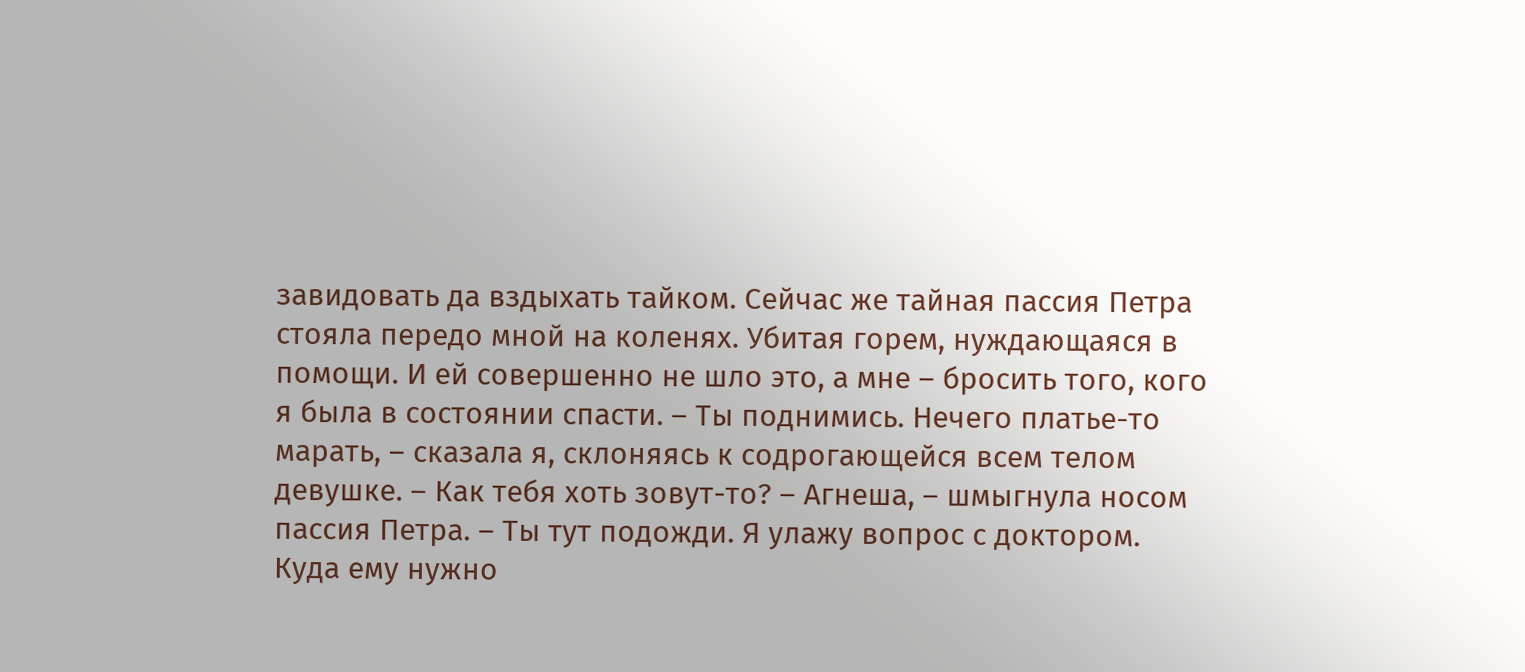завидовать да вздыхать тайком. Сейчас же тайная пассия Петра стояла передо мной на коленях. Убитая горем, нуждающаяся в помощи. И ей совершенно не шло это, а мне – бросить того, кого я была в состоянии спасти. – Ты поднимись. Нечего платье-то марать, – сказала я, склоняясь к содрогающейся всем телом девушке. – Как тебя хоть зовут-то? – Агнеша, – шмыгнула носом пассия Петра. – Ты тут подожди. Я улажу вопрос с доктором. Куда ему нужно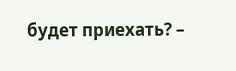будет приехать? –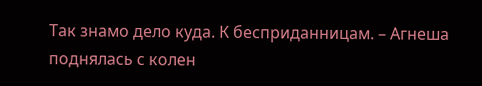Так знамо дело куда. К бесприданницам. – Агнеша поднялась с колен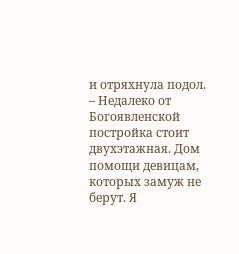и отряхнула подол. – Недалеко от Богоявленской постройка стоит двухэтажная. Дом помощи девицам, которых замуж не берут. Я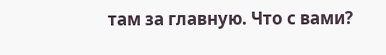там за главную. Что с вами?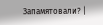Запамятовали? |